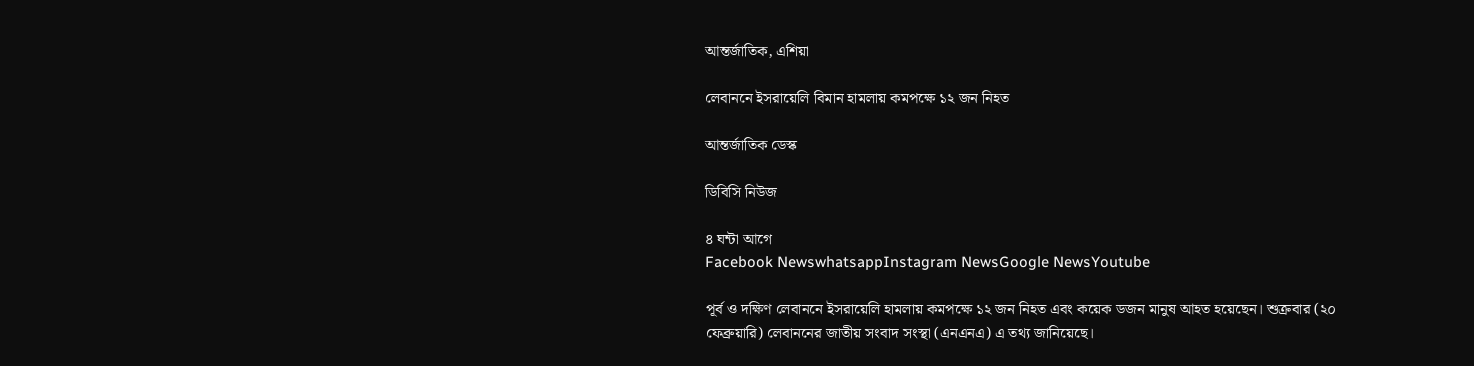আন্তর্জাতিক, এশিয়া

লেবাননে ইসরায়েলি বিমান হামলায় কমপক্ষে ১২ জন নিহত

আন্তর্জাতিক ডেস্ক

ডিবিসি নিউজ

৪ ঘন্টা আগে
Facebook NewswhatsappInstagram NewsGoogle NewsYoutube

পূর্ব ও দক্ষিণ লেবাননে ইসরায়েলি হামলায় কমপক্ষে ১২ জন নিহত এবং কয়েক ডজন মানুষ আহত হয়েছেন। শুক্রবার (২০ ফেব্রুয়ারি) লেবাননের জাতীয় সংবাদ সংস্থা (এনএনএ) এ তথ্য জানিয়েছে।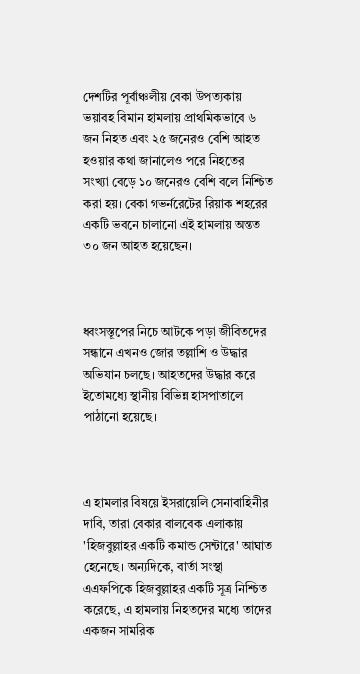দেশটির পূর্বাঞ্চলীয় বেকা উপত্যকায় ভয়াবহ বিমান হামলায় প্রাথমিকভাবে ৬ জন নিহত এবং ২৫ জনেরও বেশি আহত হওয়ার কথা জানালেও পরে নিহতের সংখ্যা বেড়ে ১০ জনেরও বেশি বলে নিশ্চিত করা হয়। বেকা গভর্নরেটের রিয়াক শহরের একটি ভবনে চালানো এই হামলায় অন্তত ৩০ জন আহত হয়েছেন।



ধ্বংসস্তূপের নিচে আটকে পড়া জীবিতদের সন্ধানে এখনও জোর তল্লাশি ও উদ্ধার অভিযান চলছে। আহতদের উদ্ধার করে ইতোমধ্যে স্থানীয় বিভিন্ন হাসপাতালে পাঠানো হয়েছে।



এ হামলার বিষয়ে ইসরায়েলি সেনাবাহিনীর দাবি, তারা বেকার বালবেক এলাকায় 'হিজবুল্লাহর একটি কমান্ড সেন্টারে' আঘাত হেনেছে। অন্যদিকে, বার্তা সংস্থা এএফপিকে হিজবুল্লাহর একটি সূত্র নিশ্চিত করেছে, এ হামলায় নিহতদের মধ্যে তাদের একজন সামরিক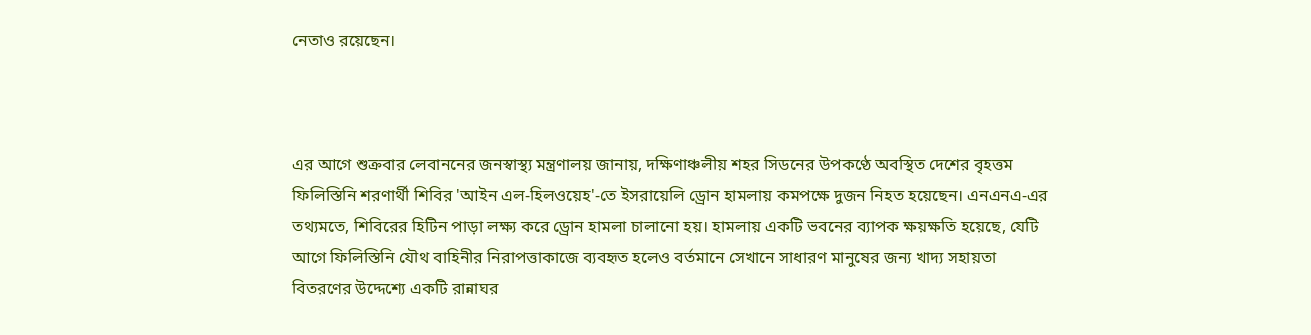নেতাও রয়েছেন।



এর আগে শুক্রবার লেবাননের জনস্বাস্থ্য মন্ত্রণালয় জানায়, দক্ষিণাঞ্চলীয় শহর সিডনের উপকণ্ঠে অবস্থিত দেশের বৃহত্তম ফিলিস্তিনি শরণার্থী শিবির 'আইন এল-হিলওয়েহ'-তে ইসরায়েলি ড্রোন হামলায় কমপক্ষে দুজন নিহত হয়েছেন। এনএনএ-এর তথ্যমতে, শিবিরের হিটিন পাড়া লক্ষ্য করে ড্রোন হামলা চালানো হয়। হামলায় একটি ভবনের ব্যাপক ক্ষয়ক্ষতি হয়েছে, যেটি আগে ফিলিস্তিনি যৌথ বাহিনীর নিরাপত্তাকাজে ব্যবহৃত হলেও বর্তমানে সেখানে সাধারণ মানুষের জন্য খাদ্য সহায়তা বিতরণের উদ্দেশ্যে একটি রান্নাঘর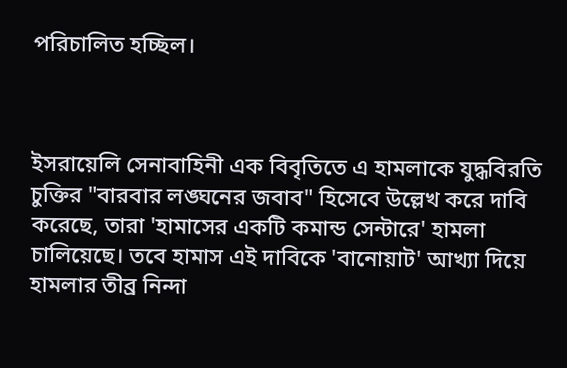পরিচালিত হচ্ছিল।



ইসরায়েলি সেনাবাহিনী এক বিবৃতিতে এ হামলাকে যুদ্ধবিরতি চুক্তির "বারবার লঙ্ঘনের জবাব" হিসেবে উল্লেখ করে দাবি করেছে, তারা 'হামাসের একটি কমান্ড সেন্টারে' হামলা চালিয়েছে। তবে হামাস এই দাবিকে 'বানোয়াট' আখ্যা দিয়ে হামলার তীব্র নিন্দা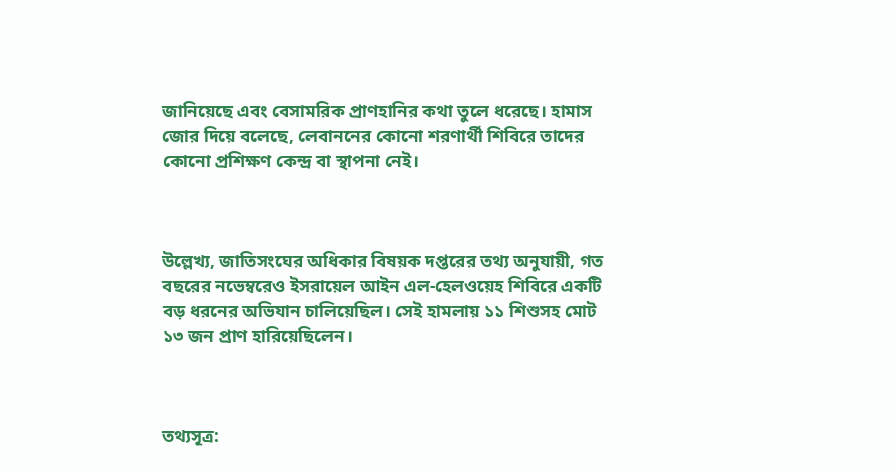জানিয়েছে এবং বেসামরিক প্রাণহানির কথা তুলে ধরেছে। হামাস জোর দিয়ে বলেছে, লেবাননের কোনো শরণার্থী শিবিরে তাদের কোনো প্রশিক্ষণ কেন্দ্র বা স্থাপনা নেই।



উল্লেখ্য, জাতিসংঘের অধিকার বিষয়ক দপ্তরের তথ্য অনুযায়ী, গত বছরের নভেম্বরেও ইসরায়েল আইন এল-হেলওয়েহ শিবিরে একটি বড় ধরনের অভিযান চালিয়েছিল। সেই হামলায় ১১ শিশুসহ মোট ১৩ জন প্রাণ হারিয়েছিলেন।



তথ্যসূত্র: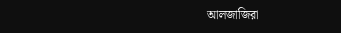আলজাজিরা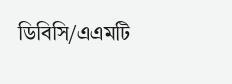ডিবিসি/এএমটি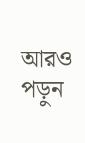আরও পড়ুন